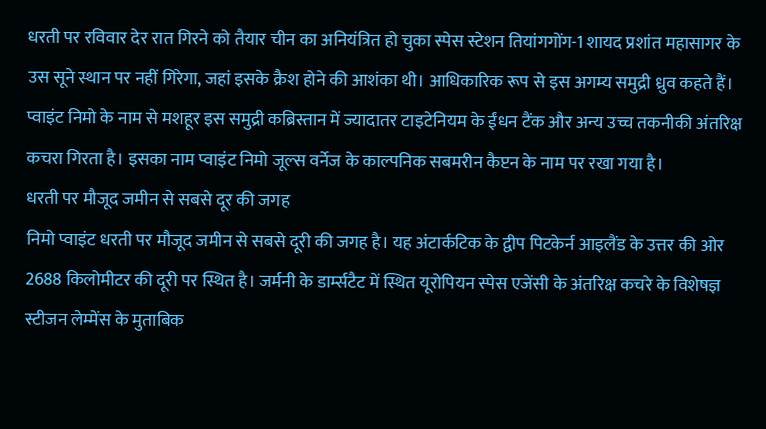धरती पर रविवार देर रात गिरने को तैयार चीन का अनियंत्रित हो चुका स्पेस स्टेशन तियांगगोंग-1 शायद प्रशांत महासागर के उस सूने स्थान पर नहीं गिरेगा, जहां इसके क्रैश होने की आशंका थी। आधिकारिक रूप से इस अगम्य समुद्री ध्रुव कहते हैं। प्वाइंट निमो के नाम से मशहूर इस समुद्री कब्रिस्तान में ज्यादातर टाइटेनियम के ईंधन टैंक और अन्य उच्च तकनीकी अंतरिक्ष कचरा गिरता है। इसका नाम प्वाइंट निमो जूल्स वर्नेज के काल्पनिक सबमरीन कैप्टन के नाम पर रखा गया है।
धरती पर मौजूद जमीन से सबसे दूर की जगह
निमो प्वाइंट धरती पर मौजूद जमीन से सबसे दूरी की जगह है। यह अंटार्कटिक के द्वीप पिटकेर्न आइलैंड के उत्तर की ओर 2688 किलोमीटर की दूरी पर स्थित है। जर्मनी के डार्म्सटैट में स्थित यूरोपियन स्पेस एजेंसी के अंतरिक्ष कचरे के विशेषज्ञ स्टीजन लेम्मेंस के मुताबिक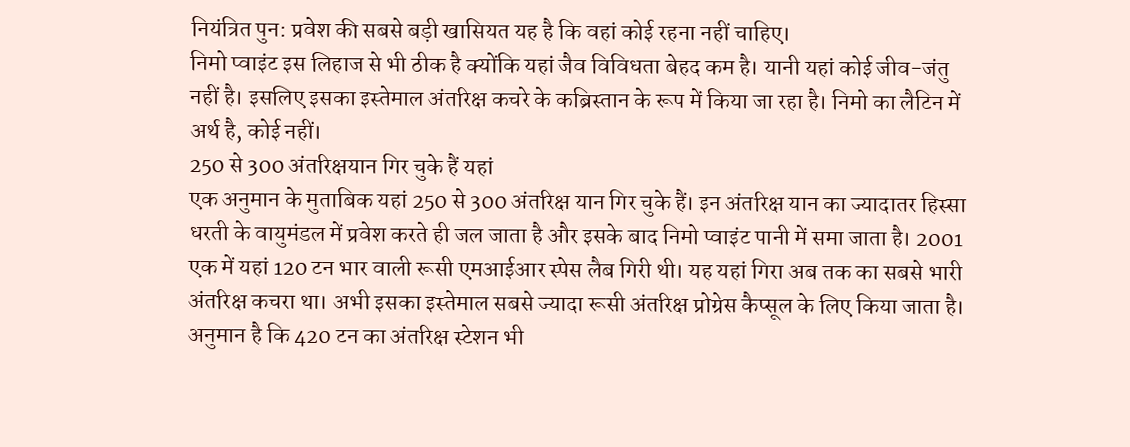नियंत्रित पुन: प्रवेश की सबसे बड़ी खासियत यह है कि वहां कोई रहना नहीं चाहिए।
निमो प्वाइंट इस लिहाज से भी ठीक है क्योंकि यहां जैव विविधता बेहद कम है। यानी यहां कोई जीव-जंतु नहीं है। इसलिए इसका इस्तेमाल अंतरिक्ष कचरे के कब्रिस्तान के रूप में किया जा रहा है। निमो का लैटिन में अर्थ है, कोई नहीं।
250 से 300 अंतरिक्षयान गिर चुके हैं यहां
एक अनुमान के मुताबिक यहां 250 से 300 अंतरिक्ष यान गिर चुके हैं। इन अंतरिक्ष यान का ज्यादातर हिस्सा धरती के वायुमंडल में प्रवेश करते ही जल जाता है और इसके बाद निमो प्वाइंट पानी में समा जाता है। 2001 एक में यहां 120 टन भार वाली रूसी एमआईआर स्पेस लैब गिरी थी। यह यहां गिरा अब तक का सबसे भारी अंतरिक्ष कचरा था। अभी इसका इस्तेमाल सबसे ज्यादा रूसी अंतरिक्ष प्रोग्रेस कैप्सूल के लिए किया जाता है। अनुमान है कि 420 टन का अंतरिक्ष स्टेशन भी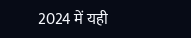2024 में यही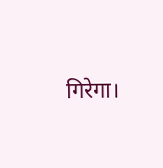गिरेगा।